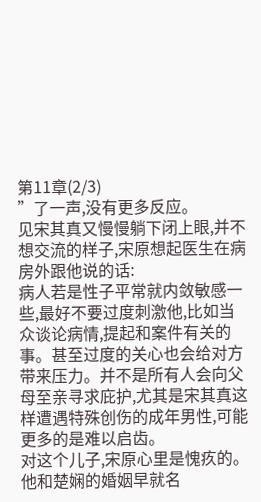第11章(2/3)
”了一声,没有更多反应。
见宋其真又慢慢躺下闭上眼,并不想交流的样子,宋原想起医生在病房外跟他说的话:
病人若是性子平常就内敛敏感一些,最好不要过度刺激他,比如当众谈论病情,提起和案件有关的事。甚至过度的关心也会给对方带来压力。并不是所有人会向父母至亲寻求庇护,尤其是宋其真这样遭遇特殊创伤的成年男性,可能更多的是难以启齿。
对这个儿子,宋原心里是愧疚的。
他和楚娴的婚姻早就名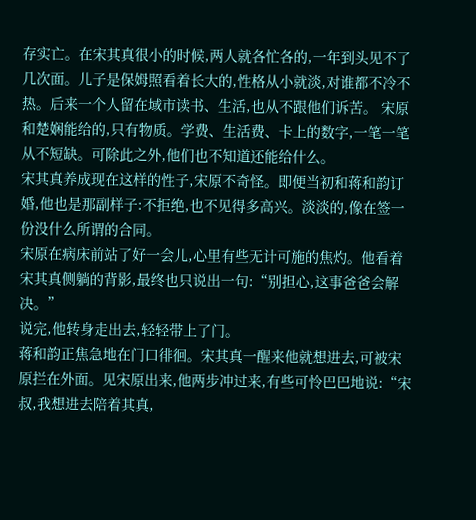存实亡。在宋其真很小的时候,两人就各忙各的,一年到头见不了几次面。儿子是保姆照看着长大的,性格从小就淡,对谁都不冷不热。后来一个人留在域市读书、生活,也从不跟他们诉苦。 宋原和楚娴能给的,只有物质。学费、生活费、卡上的数字,一笔一笔从不短缺。可除此之外,他们也不知道还能给什么。
宋其真养成现在这样的性子,宋原不奇怪。即便当初和蒋和韵订婚,他也是那副样子:不拒绝,也不见得多高兴。淡淡的,像在签一份没什么所谓的合同。
宋原在病床前站了好一会儿,心里有些无计可施的焦灼。他看着宋其真侧躺的背影,最终也只说出一句:“别担心,这事爸爸会解决。”
说完,他转身走出去,轻轻带上了门。
蒋和韵正焦急地在门口徘徊。宋其真一醒来他就想进去,可被宋原拦在外面。见宋原出来,他两步冲过来,有些可怜巴巴地说:“宋叔,我想进去陪着其真,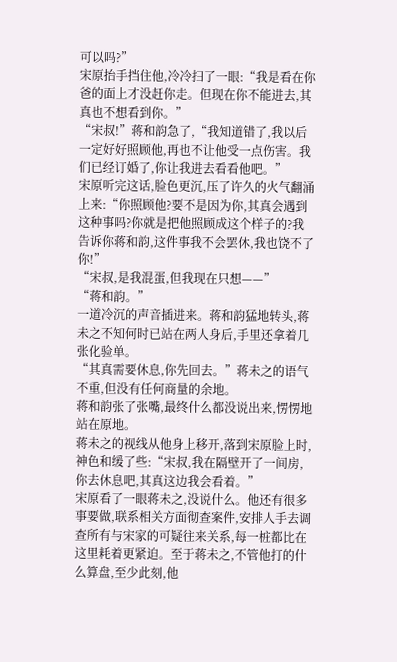可以吗?”
宋原抬手挡住他,冷冷扫了一眼:“我是看在你爸的面上才没赶你走。但现在你不能进去,其真也不想看到你。”
“宋叔!”蒋和韵急了,“我知道错了,我以后一定好好照顾他,再也不让他受一点伤害。我们已经订婚了,你让我进去看看他吧。”
宋原听完这话,脸色更沉,压了许久的火气翻涌上来:“你照顾他?要不是因为你,其真会遇到这种事吗?你就是把他照顾成这个样子的?我告诉你蒋和韵,这件事我不会罢休,我也饶不了你!”
“宋叔,是我混蛋,但我现在只想——”
“蒋和韵。”
一道冷沉的声音插进来。蒋和韵猛地转头,蒋未之不知何时已站在两人身后,手里还拿着几张化验单。
“其真需要休息,你先回去。”蒋未之的语气不重,但没有任何商量的余地。
蒋和韵张了张嘴,最终什么都没说出来,愣愣地站在原地。
蒋未之的视线从他身上移开,落到宋原脸上时,神色和缓了些:“宋叔,我在隔壁开了一间房,你去休息吧,其真这边我会看着。”
宋原看了一眼蒋未之,没说什么。他还有很多事要做,联系相关方面彻查案件,安排人手去调查所有与宋家的可疑往来关系,每一桩都比在这里耗着更紧迫。至于蒋未之,不管他打的什么算盘,至少此刻,他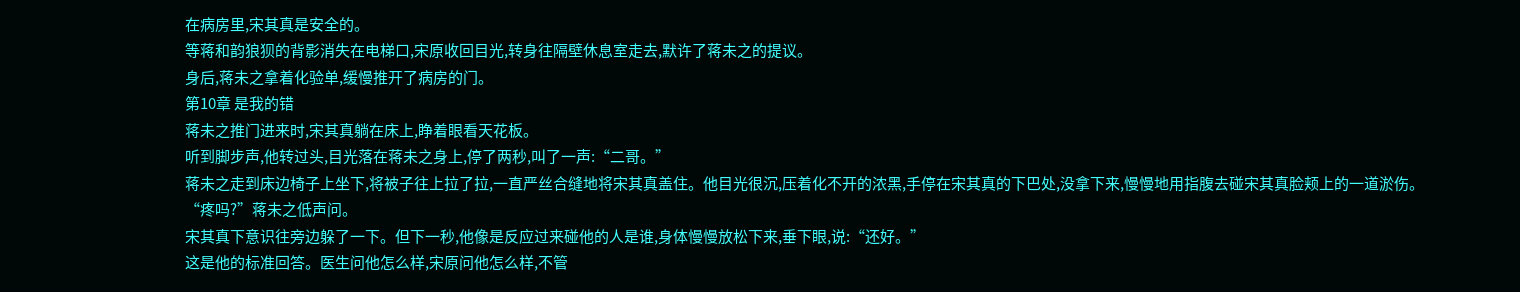在病房里,宋其真是安全的。
等蒋和韵狼狈的背影消失在电梯口,宋原收回目光,转身往隔壁休息室走去,默许了蒋未之的提议。
身后,蒋未之拿着化验单,缓慢推开了病房的门。
第10章 是我的错
蒋未之推门进来时,宋其真躺在床上,睁着眼看天花板。
听到脚步声,他转过头,目光落在蒋未之身上,停了两秒,叫了一声:“二哥。”
蒋未之走到床边椅子上坐下,将被子往上拉了拉,一直严丝合缝地将宋其真盖住。他目光很沉,压着化不开的浓黑,手停在宋其真的下巴处,没拿下来,慢慢地用指腹去碰宋其真脸颊上的一道淤伤。
“疼吗?”蒋未之低声问。
宋其真下意识往旁边躲了一下。但下一秒,他像是反应过来碰他的人是谁,身体慢慢放松下来,垂下眼,说:“还好。”
这是他的标准回答。医生问他怎么样,宋原问他怎么样,不管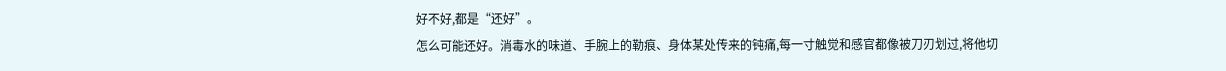好不好,都是“还好”。
怎么可能还好。消毒水的味道、手腕上的勒痕、身体某处传来的钝痛,每一寸触觉和感官都像被刀刃划过,将他切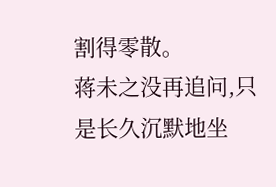割得零散。
蒋未之没再追问,只是长久沉默地坐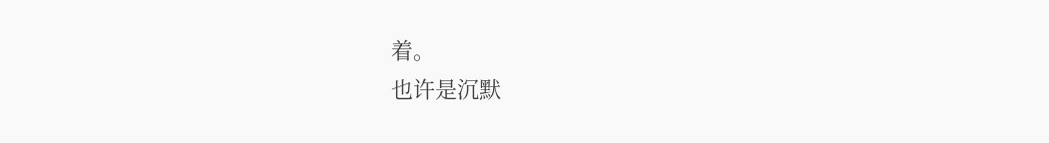着。
也许是沉默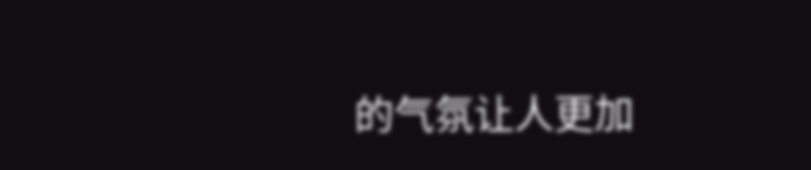的气氛让人更加